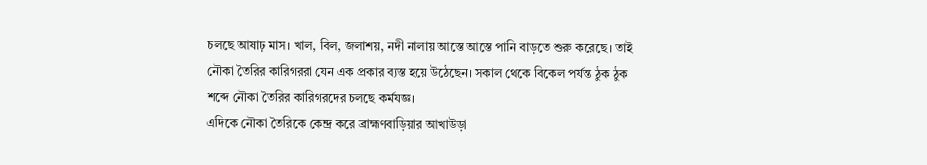চলছে আষাঢ় মাস। খাল, বিল, জলাশয়, নদী নালায় আস্তে আস্তে পানি বাড়তে শুরু করেছে। তাই নৌকা তৈরির কারিগররা যেন এক প্রকার ব্যস্ত হয়ে উঠেছেন। সকাল থেকে বিকেল পর্যন্ত ঠুক ঠুক শব্দে নৌকা তৈরির কারিগরদের চলছে কর্মযজ্ঞ।
এদিকে নৌকা তৈরিকে কেন্দ্র করে ব্রাহ্মণবাড়িয়ার আখাউড়া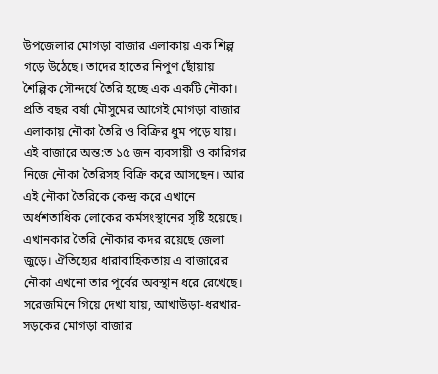উপজেলার মোগড়া বাজার এলাকায় এক শিল্প গড়ে উঠেছে। তাদের হাতের নিপুণ ছোঁয়ায় শৈল্পিক সৌন্দর্যে তৈরি হচ্ছে এক একটি নৌকা। প্রতি বছর বর্ষা মৌসুমের আগেই মোগড়া বাজার এলাকায় নৌকা তৈরি ও বিক্রির ধুম পড়ে যায়। এই বাজারে অন্ত:ত ১৫ জন ব্যবসায়ী ও কারিগর নিজে নৌকা তৈরিসহ বিক্রি করে আসছেন। আর এই নৌকা তৈরিকে কেন্দ্র করে এখানে অর্ধশতাধিক লোকের কর্মসংস্থানের সৃষ্টি হয়েছে। এখানকার তৈরি নৌকার কদর রয়েছে জেলা জুড়ে। ঐতিহ্যের ধারাবাহিকতায় এ বাজারের নৌকা এখনো তার পূর্বের অবস্থান ধরে রেখেছে। সরেজমিনে গিয়ে দেখা যায়, আখাউড়া-ধরখার-সড়কের মোগড়া বাজার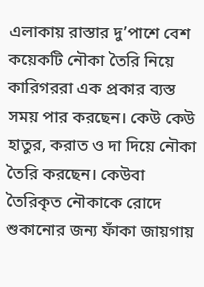এলাকায় রাস্তার দু’পাশে বেশ কয়েকটি নৌকা তৈরি নিয়ে কারিগররা এক প্রকার ব্যস্ত সময় পার করছেন। কেউ কেউ হাতুর, করাত ও দা দিয়ে নৌকা তৈরি করছেন। কেউবা তৈরিকৃত নৌকাকে রোদে শুকানোর জন্য ফাঁকা জায়গায়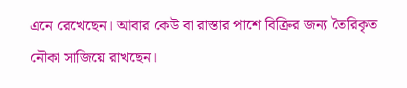এনে রেখেছেন। আবার কেউ বা রাস্তার পাশে বিক্রির জন্য তৈরিকৃত নৌকা সাজিয়ে রাখছেন।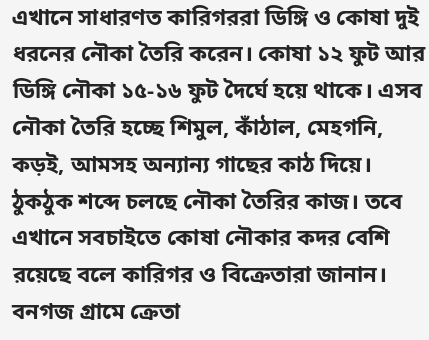এখানে সাধারণত কারিগররা ডিঙ্গি ও কোষা দুই ধরনের নৌকা তৈরি করেন। কোষা ১২ ফুট আর ডিঙ্গি নৌকা ১৫-১৬ ফুট দৈর্ঘে হয়ে থাকে। এসব নৌকা তৈরি হচ্ছে শিমুল, কাঁঠাল, মেহগনি, কড়ই, আমসহ অন্যান্য গাছের কাঠ দিয়ে। ঠুকঠুক শব্দে চলছে নৌকা তৈরির কাজ। তবে এখানে সবচাইতে কোষা নৌকার কদর বেশি রয়েছে বলে কারিগর ও বিক্রেতারা জানান। বনগজ গ্রামে ক্রেতা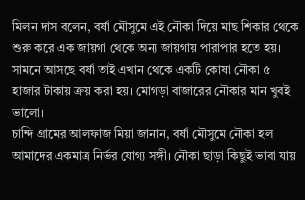মিলন দাস বলেন, বর্ষা মৌসুমে এই নৌকা দিয়ে মাছ শিকার থেকে শুরু করে এক জায়গা থেকে অন্য জায়গায় পারাপার হতে হয়। সামনে আসছে বর্ষা তাই এখান থেকে একটি কোষা নৌকা ৫ হাজার টাকায় ক্রয় করা হয়। মোগড়া বাজারের নৌকার মান খুবই ভালো।
চান্দি গ্রামের আলফাজ মিয়া জানান, বর্ষা মৌসুমে নৌকা হল আমাদের একমাত্র নির্ভর যোগ্য সঙ্গী। নৌকা ছাড়া কিছুই ভাবা যায়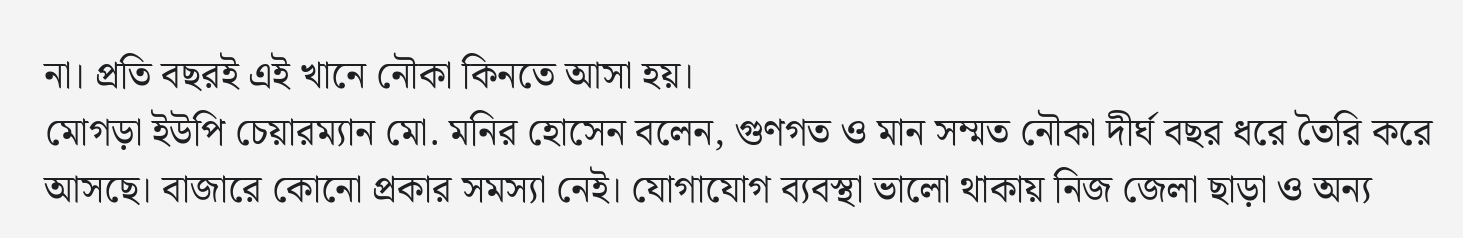না। প্রতি বছরই এই খানে নৌকা কিনতে আসা হয়।
মোগড়া ইউপি চেয়ারম্যান মো. মনির হোসেন বলেন, গুণগত ও মান সম্মত নৌকা দীর্ঘ বছর ধরে তৈরি করে আসছে। বাজারে কোনো প্রকার সমস্যা নেই। যোগাযোগ ব্যবস্থা ভালো থাকায় নিজ জেলা ছাড়া ও অন্য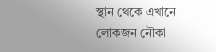স্থান থেকে এখানে লোকজন নৌকা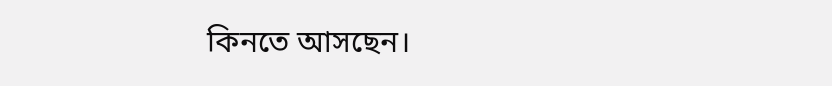কিনতে আসছেন।